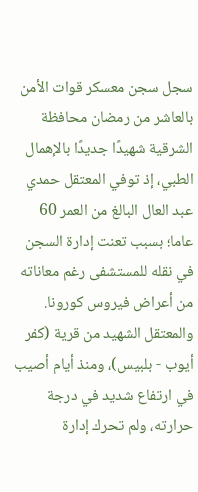سجل سجن معسكر قوات الأمن بالعاشر من رمضان محافظة الشرقية شهيدًا جديدًا بالإهمال الطبي، إذ توفي المعتقل حمدي عبد العال البالغ من العمر 60 عاما؛ بسبب تعنت إدارة السجن في نقله للمستشفى رغم معاناته من أعراض فيروس كورونا.
والمعتقل الشهيد من قرية (كفر أيوب - بلبيس)، ومنذ أيام أصيب في ارتفاع شديد في درجة حرارته، ولم تحرك إدارة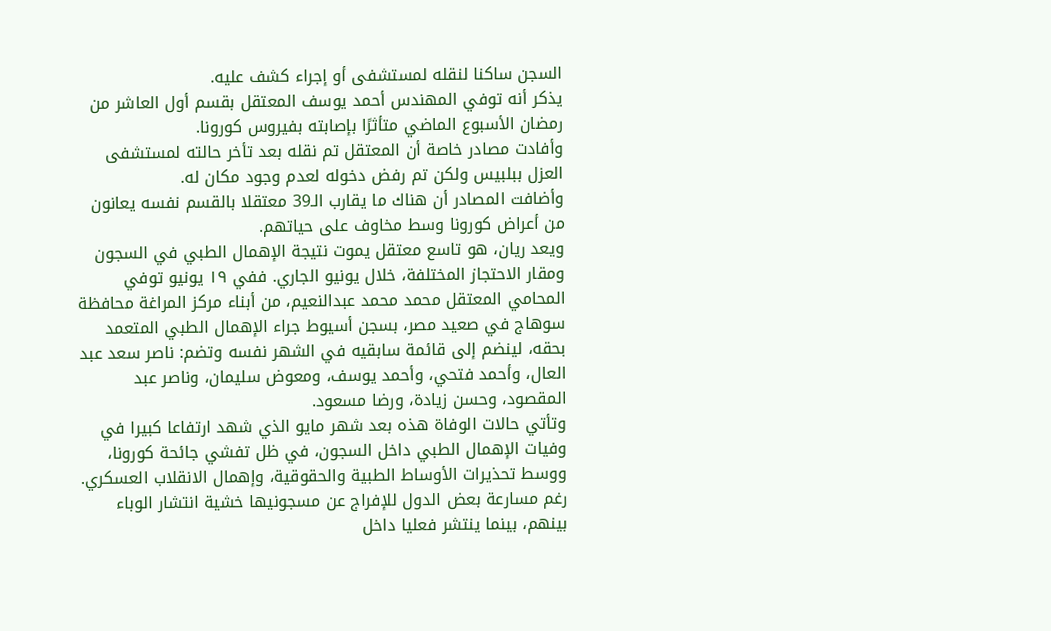السجن ساكنا لنقله لمستشفى أو إجراء كشف عليه.
يذكر أنه توفي المهندس أحمد يوسف المعتقل بقسم أول العاشر من رمضان الأسبوع الماضي متأثرًا بإصابته بفيروس كورونا.
وأفادت مصادر خاصة أن المعتقل تم نقله بعد تأخر حالته لمستشفى العزل ببلبيس ولكن تم رفض دخوله لعدم وجود مكان له.
وأضافت المصادر أن هناك ما يقارب الـ39 معتقلا بالقسم نفسه يعانون من أعراض كورونا وسط مخاوف على حياتهم.
ويعد ريان، هو تاسع معتقل يموت نتيجة الإهمال الطبي في السجون ومقار الاحتجاز المختلفة، خلال يونيو الجاري. ففي ١٩ يونيو توفي المحامي المعتقل محمد محمد عبدالنعيم، من أبناء مركز المراغة محافظة سوهاج في صعيد مصر، بسجن أسيوط جراء الإهمال الطبي المتعمد بحقه، لينضم إلى قائمة سابقيه في الشهر نفسه وتضم: ناصر سعد عبد العال، وأحمد فتحي، وأحمد يوسف، ومعوض سليمان، وناصر عبد المقصود، وحسن زيادة، ورضا مسعود.
وتأتي حالات الوفاة هذه بعد شهر مايو الذي شهد ارتفاعا كبيرا في وفيات الإهمال الطبي داخل السجون، في ظل تفشي جائحة كورونا، ووسط تحذيرات الأوساط الطبية والحقوقية، وإهمال الانقلاب العسكري. رغم مسارعة بعض الدول للإفراج عن مسجونيها خشية انتشار الوباء بينهم، بينما ينتشر فعليا داخل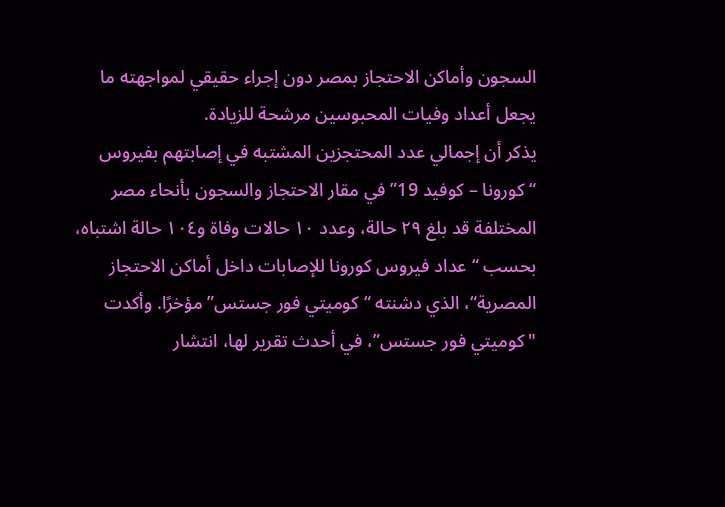السجون وأماكن الاحتجاز بمصر دون إجراء حقيقي لمواجهته ما يجعل أعداد وفيات المحبوسين مرشحة للزيادة.
يذكر أن إجمالي عدد المحتجزين المشتبه في إصابتهم بفيروس “كورونا – كوفيد 19” في مقار الاحتجاز والسجون بأنحاء مصر المختلفة قد بلغ ٢٩ حالة، وعدد ١٠ حالات وفاة و١٠٤ حالة اشتباه، بحسب “عداد فيروس كورونا للإصابات داخل أماكن الاحتجاز المصرية“، الذي دشنته “كوميتي فور جستس” مؤخرًا. وأكدت "كوميتي فور جستس”، في أحدث تقرير لها، انتشار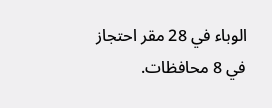الوباء في 28 مقر احتجاز في 8 محافظات.